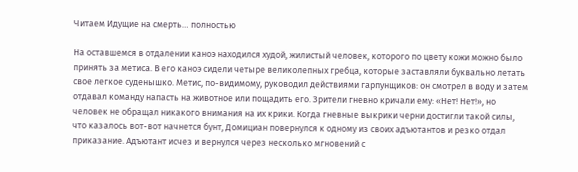Читаем Идущие на смерть… полностью

На оставшемся в отдалении каноэ находился худой, жилистый человек, которого по цвету кожи можно было принять за метиса. В его каноэ сидели четыре великолепных гребца, которые заставляли буквально летать свое легкое суденышко. Метис, по-видимому, руководил действиями гарпунщиков: он смотрел в воду и затем отдавал команду напасть на животное или пощадить его. Зрители гневно кричали ему: «Нет! Нет!», но человек не обращал никакого внимания на их крики. Когда гневные выкрики черни достигли такой силы, что казалось вот-вот начнется бунт, Домициан повернулся к одному из своих адъютантов и резко отдал приказание. Адъютант исчез и вернулся через несколько мгновений с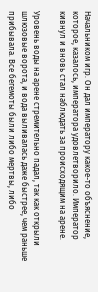Начальником игр. Он дал императору какое-то объяснение, которое, казалось, императора удовлетворило. Император кивнул и вновь стал наблюдать за происходящим на арене.

Уровень воды на арене стремительно падал, так как открыли шлюзовые ворота, и вода выливалась даже быстрее, чем раньше прибывала. Все бегемоты были либо мертвы, либо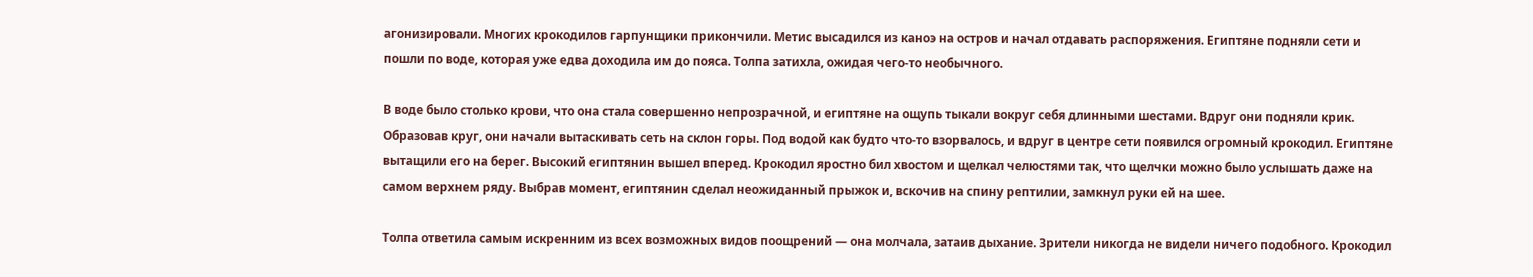агонизировали. Многих крокодилов гарпунщики прикончили. Метис высадился из каноэ на остров и начал отдавать распоряжения. Египтяне подняли сети и пошли по воде, которая уже едва доходила им до пояса. Толпа затихла, ожидая чего-то необычного.

В воде было столько крови, что она стала совершенно непрозрачной, и египтяне на ощупь тыкали вокруг себя длинными шестами. Вдруг они подняли крик. Образовав круг, они начали вытаскивать сеть на склон горы. Под водой как будто что-то взорвалось, и вдруг в центре сети появился огромный крокодил. Египтяне вытащили его на берег. Высокий египтянин вышел вперед. Крокодил яростно бил хвостом и щелкал челюстями так, что щелчки можно было услышать даже на самом верхнем ряду. Выбрав момент, египтянин сделал неожиданный прыжок и, вскочив на спину рептилии, замкнул руки ей на шее.

Толпа ответила самым искренним из всех возможных видов поощрений — она молчала, затаив дыхание. Зрители никогда не видели ничего подобного. Крокодил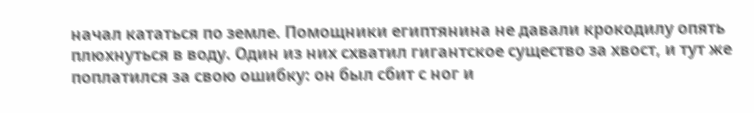начал кататься по земле. Помощники египтянина не давали крокодилу опять плюхнуться в воду. Один из них схватил гигантское существо за хвост, и тут же поплатился за свою ошибку: он был сбит с ног и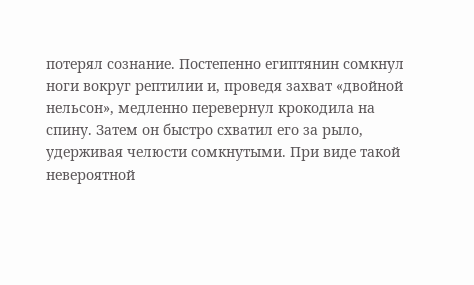потерял сознание. Постепенно египтянин сомкнул ноги вокруг рептилии и, проведя захват «двойной нельсон», медленно перевернул крокодила на спину. Затем он быстро схватил его за рыло, удерживая челюсти сомкнутыми. При виде такой невероятной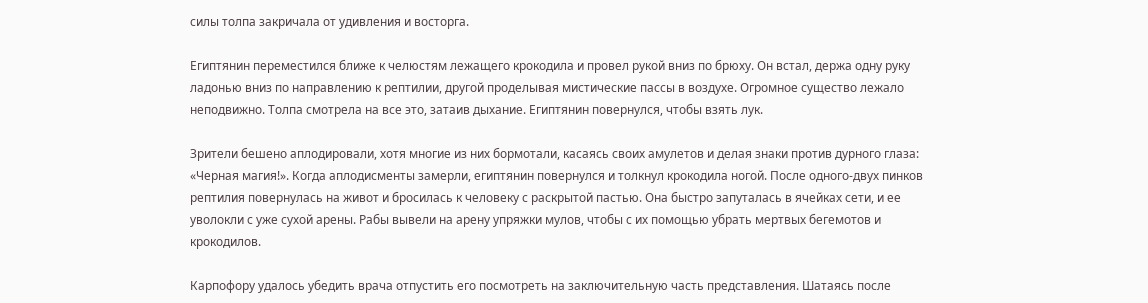силы толпа закричала от удивления и восторга.

Египтянин переместился ближе к челюстям лежащего крокодила и провел рукой вниз по брюху. Он встал, держа одну руку ладонью вниз по направлению к рептилии, другой проделывая мистические пассы в воздухе. Огромное существо лежало неподвижно. Толпа смотрела на все это, затаив дыхание. Египтянин повернулся, чтобы взять лук.

Зрители бешено аплодировали, хотя многие из них бормотали, касаясь своих амулетов и делая знаки против дурного глаза: «Черная магия!». Когда аплодисменты замерли, египтянин повернулся и толкнул крокодила ногой. После одного-двух пинков рептилия повернулась на живот и бросилась к человеку с раскрытой пастью. Она быстро запуталась в ячейках сети, и ее уволокли с уже сухой арены. Рабы вывели на арену упряжки мулов, чтобы с их помощью убрать мертвых бегемотов и крокодилов.

Карпофору удалось убедить врача отпустить его посмотреть на заключительную часть представления. Шатаясь после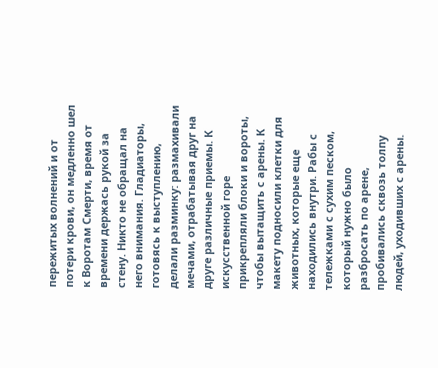пережитых волнений и от потери крови, он медленно шел к Воротам Смерти, время от времени держась рукой за стену. Никто не обращал на него внимания. Гладиаторы, готовясь к выступлению, делали разминку: размахивали мечами, отрабатывая друг на друге различные приемы. К искусственной горе прикрепляли блоки и вороты, чтобы вытащить с арены. К макету подносили клетки для животных, которые еще находились внутри. Рабы с тележками с сухим песком, который нужно было разбросать по арене, пробивались сквозь толпу людей, уходивших с арены.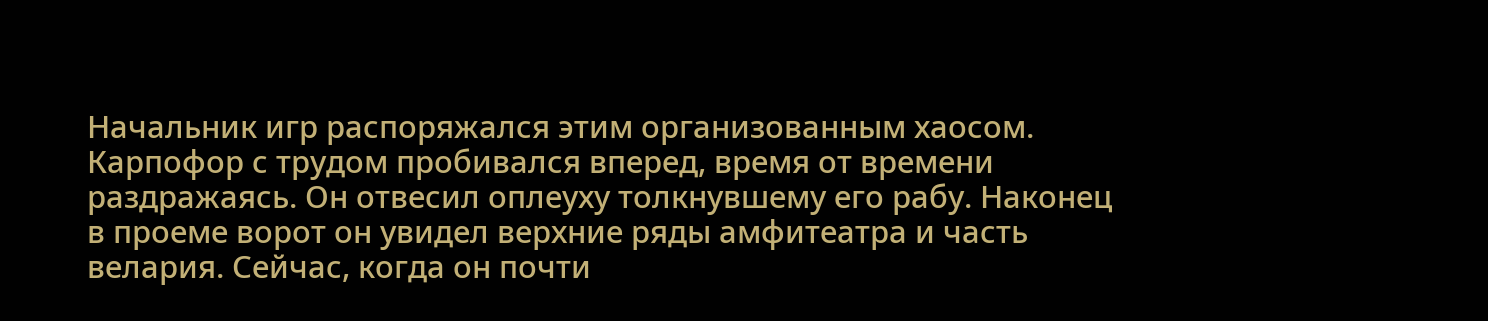Начальник игр распоряжался этим организованным хаосом. Карпофор с трудом пробивался вперед, время от времени раздражаясь. Он отвесил оплеуху толкнувшему его рабу. Наконец в проеме ворот он увидел верхние ряды амфитеатра и часть велария. Сейчас, когда он почти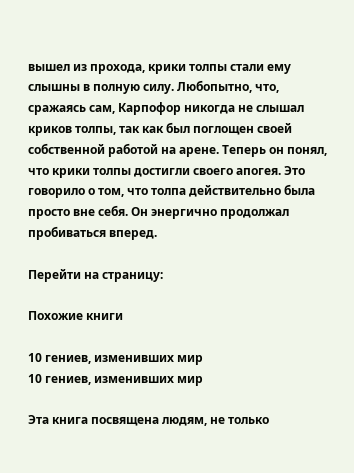вышел из прохода, крики толпы стали ему слышны в полную силу. Любопытно, что, сражаясь сам, Карпофор никогда не слышал криков толпы, так как был поглощен своей собственной работой на арене. Теперь он понял, что крики толпы достигли своего апогея. Это говорило о том, что толпа действительно была просто вне себя. Он энергично продолжал пробиваться вперед.

Перейти на страницу:

Похожие книги

10 гениев, изменивших мир
10 гениев, изменивших мир

Эта книга посвящена людям, не только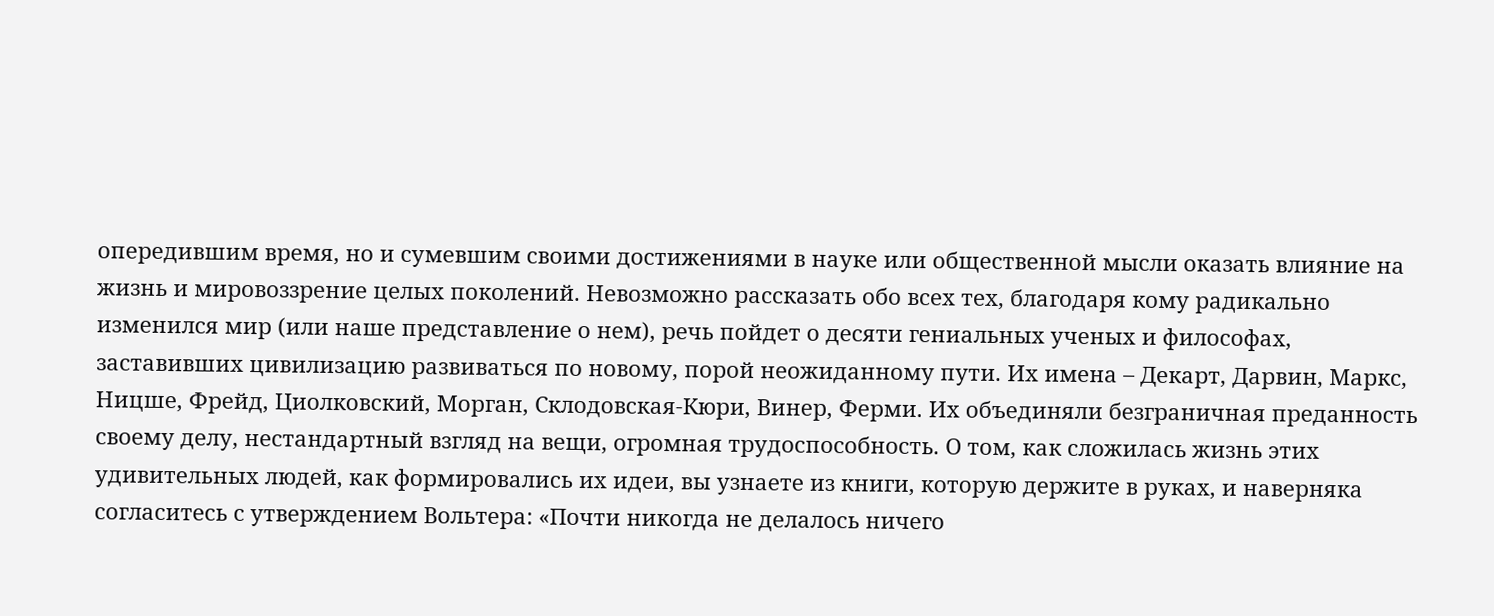опередившим время, но и сумевшим своими достижениями в науке или общественной мысли оказать влияние на жизнь и мировоззрение целых поколений. Невозможно рассказать обо всех тех, благодаря кому радикально изменился мир (или наше представление о нем), речь пойдет о десяти гениальных ученых и философах, заставивших цивилизацию развиваться по новому, порой неожиданному пути. Их имена – Декарт, Дарвин, Маркс, Ницше, Фрейд, Циолковский, Морган, Склодовская-Кюри, Винер, Ферми. Их объединяли безграничная преданность своему делу, нестандартный взгляд на вещи, огромная трудоспособность. О том, как сложилась жизнь этих удивительных людей, как формировались их идеи, вы узнаете из книги, которую держите в руках, и наверняка согласитесь с утверждением Вольтера: «Почти никогда не делалось ничего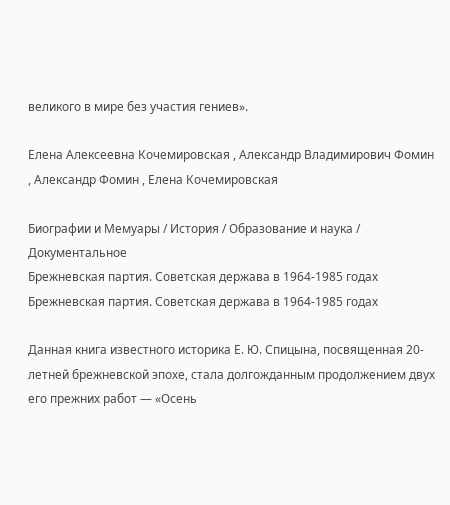великого в мире без участия гениев».

Елена Алексеевна Кочемировская , Александр Владимирович Фомин , Александр Фомин , Елена Кочемировская

Биографии и Мемуары / История / Образование и наука / Документальное
Брежневская партия. Советская держава в 1964-1985 годах
Брежневская партия. Советская держава в 1964-1985 годах

Данная книга известного историка Е. Ю. Спицына, посвященная 20-летней брежневской эпохе, стала долгожданным продолжением двух его прежних работ — «Осень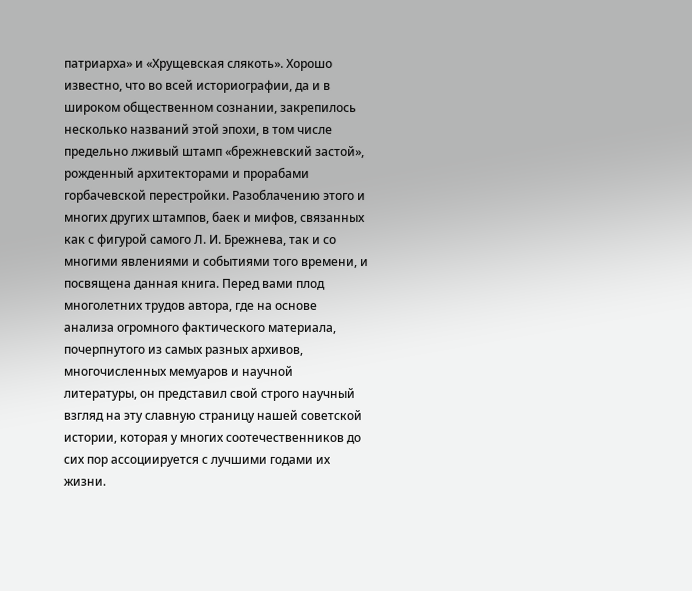патриарха» и «Хрущевская слякоть». Хорошо известно, что во всей историографии, да и в широком общественном сознании, закрепилось несколько названий этой эпохи, в том числе предельно лживый штамп «брежневский застой», рожденный архитекторами и прорабами горбачевской перестройки. Разоблачению этого и многих других штампов, баек и мифов, связанных как с фигурой самого Л. И. Брежнева, так и со многими явлениями и событиями того времени, и посвящена данная книга. Перед вами плод многолетних трудов автора, где на основе анализа огромного фактического материала, почерпнутого из самых разных архивов, многочисленных мемуаров и научной литературы, он представил свой строго научный взгляд на эту славную страницу нашей советской истории, которая у многих соотечественников до сих пор ассоциируется с лучшими годами их жизни.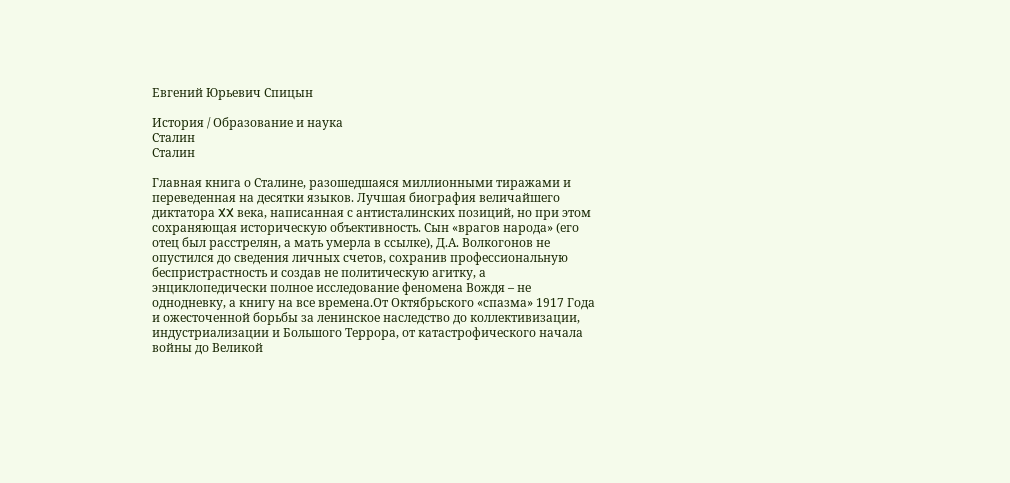Евгений Юрьевич Спицын

История / Образование и наука
Сталин
Сталин

Главная книга о Сталине, разошедшаяся миллионными тиражами и переведенная на десятки языков. Лучшая биография величайшего диктатора XX века, написанная с антисталинских позиций, но при этом сохраняющая историческую объективность. Сын «врагов народа» (его отец был расстрелян, а мать умерла в ссылке), Д.А. Волкогонов не опустился до сведения личных счетов, сохранив профессиональную беспристрастность и создав не политическую агитку, а энциклопедически полное исследование феномена Вождя – не однодневку, а книгу на все времена.От Октябрьского «спазма» 1917 Года и ожесточенной борьбы за ленинское наследство до коллективизации, индустриализации и Большого Террора, от катастрофического начала войны до Великой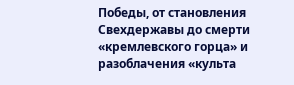Победы, от становления Свехдержавы до смерти «кремлевского горца» и разоблачения «культа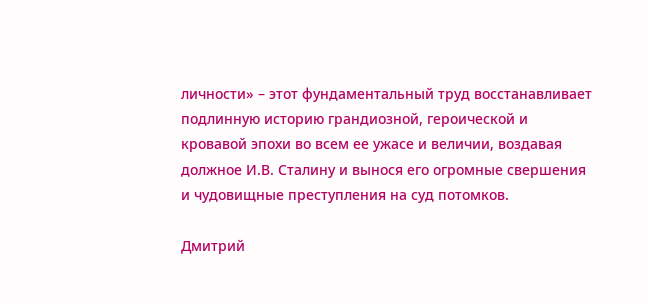личности» – этот фундаментальный труд восстанавливает подлинную историю грандиозной, героической и кровавой эпохи во всем ее ужасе и величии, воздавая должное И.В. Сталину и вынося его огромные свершения и чудовищные преступления на суд потомков.

Дмитрий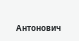Антонович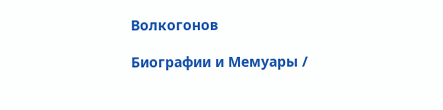Волкогонов

Биографии и Мемуары /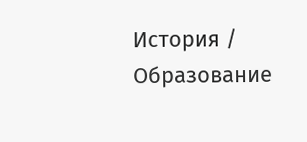История / Образование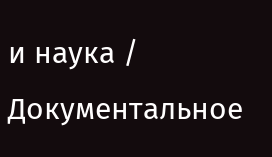и наука / Документальное